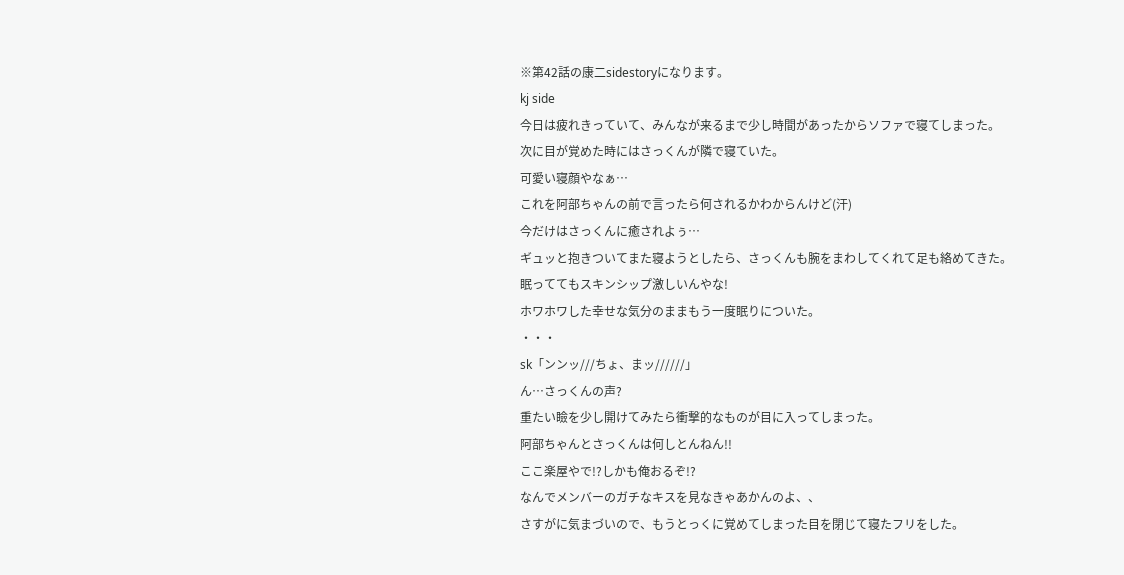※第42話の康二sidestoryになります。
kj side
今日は疲れきっていて、みんなが来るまで少し時間があったからソファで寝てしまった。
次に目が覚めた時にはさっくんが隣で寝ていた。
可愛い寝顔やなぁ…
これを阿部ちゃんの前で言ったら何されるかわからんけど(汗)
今だけはさっくんに癒されよぅ…
ギュッと抱きついてまた寝ようとしたら、さっくんも腕をまわしてくれて足も絡めてきた。
眠っててもスキンシップ激しいんやな!
ホワホワした幸せな気分のままもう一度眠りについた。
・・・
sk「ンンッ///ちょ、まッ//////」
ん…さっくんの声?
重たい瞼を少し開けてみたら衝撃的なものが目に入ってしまった。
阿部ちゃんとさっくんは何しとんねん!!
ここ楽屋やで!?しかも俺おるぞ!?
なんでメンバーのガチなキスを見なきゃあかんのよ、、
さすがに気まづいので、もうとっくに覚めてしまった目を閉じて寝たフリをした。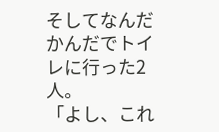そしてなんだかんだでトイレに行った2人。
「よし、これ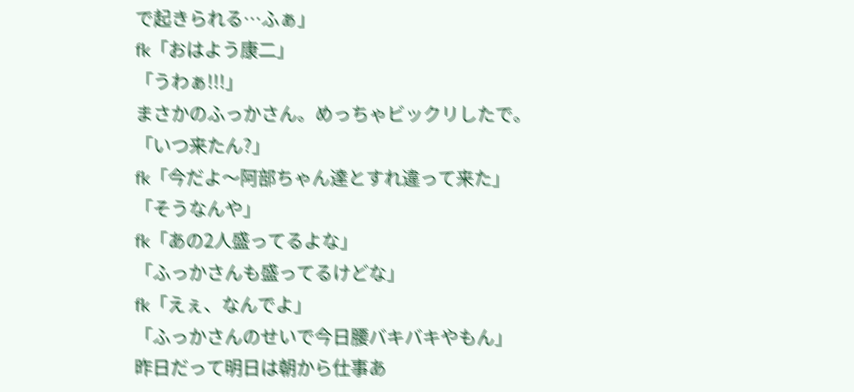で起きられる…ふぁ」
fk「おはよう康二」
「うわぁ!!!」
まさかのふっかさん。めっちゃビックリしたで。
「いつ来たん?」
fk「今だよ〜阿部ちゃん達とすれ違って来た」
「そうなんや」
fk「あの2人盛ってるよな」
「ふっかさんも盛ってるけどな」
fk「えぇ、なんでよ」
「ふっかさんのせいで今日腰バキバキやもん」
昨日だって明日は朝から仕事あ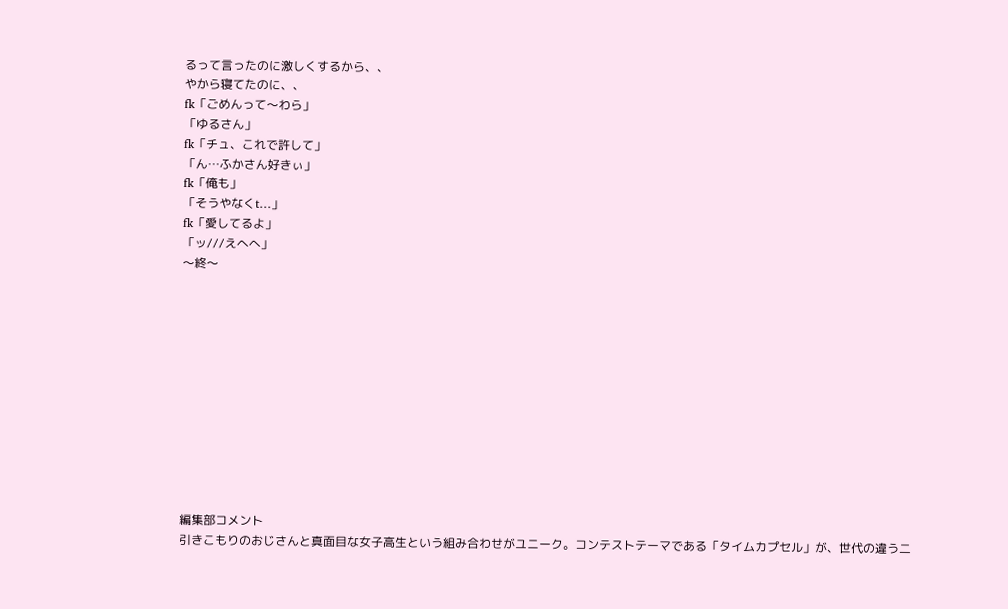るって言ったのに激しくするから、、
やから寝てたのに、、
fk「ごめんって〜わら」
「ゆるさん」
fk「チュ、これで許して」
「ん…ふかさん好きぃ」
fk「俺も」
「そうやなくt…」
fk「愛してるよ」
「ッ///えへへ」
〜終〜












編集部コメント
引きこもりのおじさんと真面目な女子高生という組み合わせがユニーク。コンテストテーマである「タイムカプセル」が、世代の違う二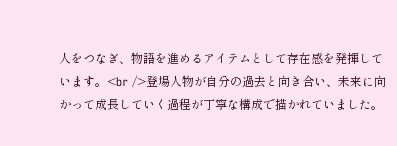人をつなぎ、物語を進めるアイテムとして存在感を発揮しています。<br />登場人物が自分の過去と向き合い、未来に向かって成長していく過程が丁寧な構成で描かれていました。